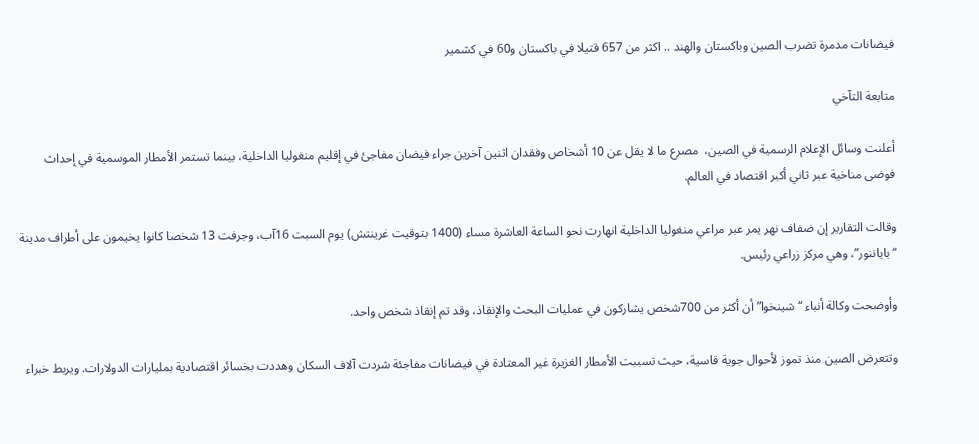فيضانات مدمرة تضرب الصين وباكستان والهند .. اكثر من 657 قتيلا في باكستان و60 في كشمير

متابعة التآخي

أعلنت وسائل الإعلام الرسمية في الصين،  مصرع ما لا يقل عن 10 أشخاص وفقدان اثنين آخرين جراء فيضان مفاجئ في إقليم منغوليا الداخلية، بينما تستمر الأمطار الموسمية في إحداث فوضى مناخية عبر ثاني أكبر اقتصاد في العالم.

وقالت التقارير إن ضفاف نهر يمر عبر مراعي منغوليا الداخلية انهارت نحو الساعة العاشرة مساء (1400 بتوقيت غرينتش) يوم السبت 16آب، وجرفت 13 شخصا كانوا يخيمون على أطراف مدينة “باياننور”، وهي مركز زراعي رئيس.

وأوضحت وكالة أنباء “شينخوا” أن أكثر من 700شخص يشاركون في عمليات البحث والإنقاذ، وقد تم إنقاذ شخص واحد.

وتتعرض الصين منذ تموز لأحوال جوية قاسية، حيث تسببت الأمطار الغزيرة غير المعتادة في فيضانات مفاجئة شردت آلاف السكان وهددت بخسائر اقتصادية بمليارات الدولارات. ويربط خبراء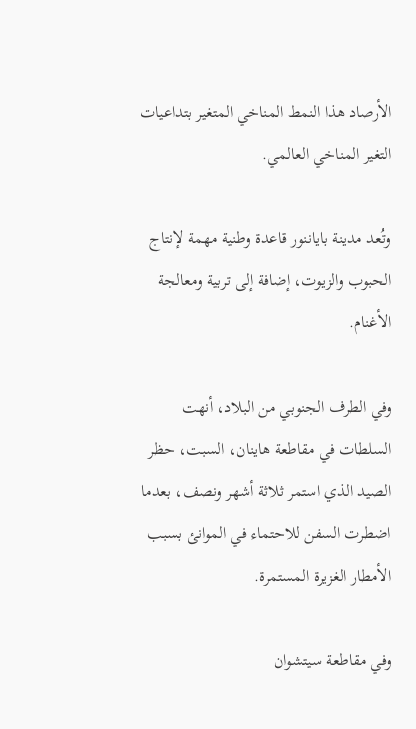الأرصاد هذا النمط المناخي المتغير بتداعيات التغير المناخي العالمي.

وتُعد مدينة باياننور قاعدة وطنية مهمة لإنتاج الحبوب والزيوت، إضافة إلى تربية ومعالجة الأغنام.

وفي الطرف الجنوبي من البلاد، أنهت السلطات في مقاطعة هاينان، السبت، حظر الصيد الذي استمر ثلاثة أشهر ونصف، بعدما اضطرت السفن للاحتماء في الموانئ بسبب الأمطار الغزيرة المستمرة.

وفي مقاطعة سيتشوان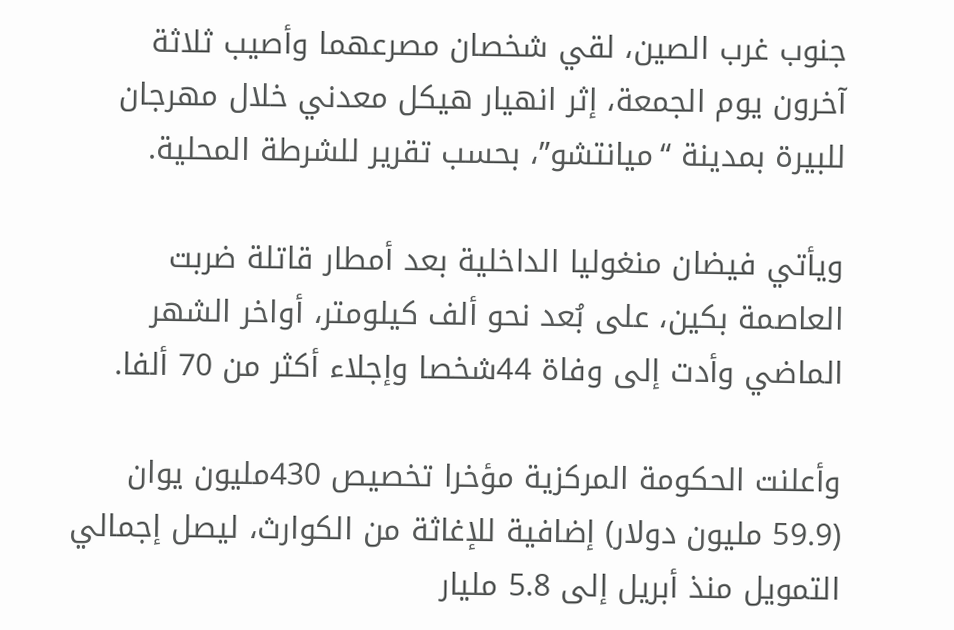جنوب غرب الصين، لقي شخصان مصرعهما وأصيب ثلاثة آخرون يوم الجمعة، إثر انهيار هيكل معدني خلال مهرجان للبيرة بمدينة “ميانتشو”، بحسب تقرير للشرطة المحلية.

ويأتي فيضان منغوليا الداخلية بعد أمطار قاتلة ضربت العاصمة بكين، على بُعد نحو ألف كيلومتر، أواخر الشهر الماضي وأدت إلى وفاة 44شخصا وإجلاء أكثر من 70 ألفا.

وأعلنت الحكومة المركزية مؤخرا تخصيص 430مليون يوان (59.9 مليون دولار) إضافية للإغاثة من الكوارث، ليصل إجمالي التمويل منذ أبريل إلى 5.8 مليار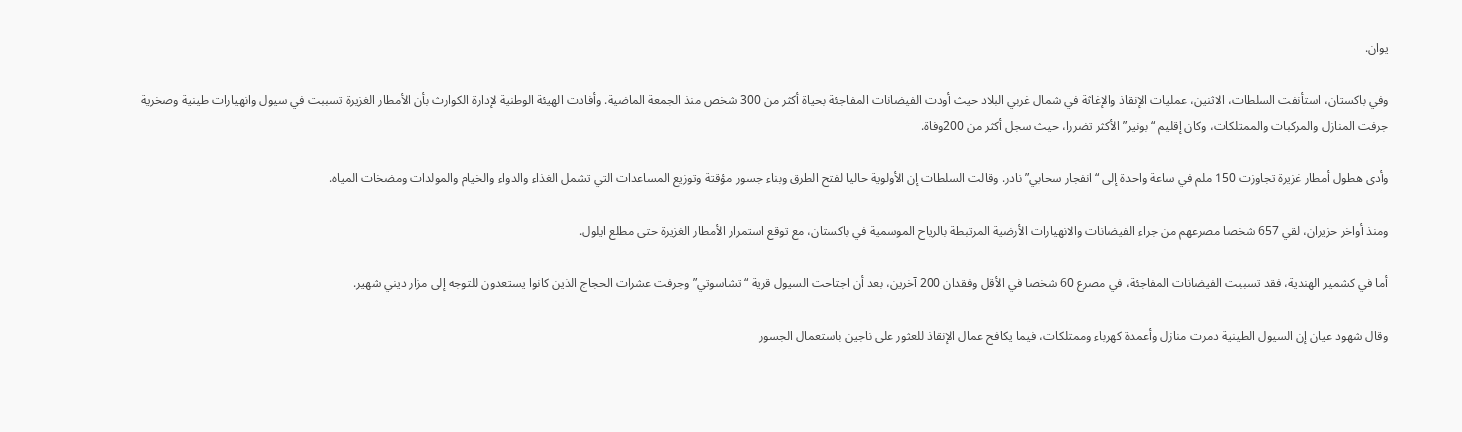يوان.

وفي باكستان، استأنفت السلطات، الاثنين، عمليات الإنقاذ والإغاثة في شمال غربي البلاد حيث أودت الفيضانات المفاجئة بحياة أكثر من 300 شخص منذ الجمعة الماضية. وأفادت الهيئة الوطنية لإدارة الكوارث بأن الأمطار الغزيرة تسببت في سيول وانهيارات طينية وصخرية جرفت المنازل والمركبات والممتلكات، وكان إقليم “بونير” الأكثر تضررا، حيث سجل أكثر من 200وفاة.

وأدى هطول أمطار غزيرة تجاوزت 150 ملم في ساعة واحدة إلى “انفجار سحابي” نادر. وقالت السلطات إن الأولوية حاليا لفتح الطرق وبناء جسور مؤقتة وتوزيع المساعدات التي تشمل الغذاء والدواء والخيام والمولدات ومضخات المياه.

ومنذ أواخر حزيران، لقي 657 شخصا مصرعهم من جراء الفيضانات والانهيارات الأرضية المرتبطة بالرياح الموسمية في باكستان، مع توقع استمرار الأمطار الغزيرة حتى مطلع ايلول.

أما في كشمير الهندية، فقد تسببت الفيضانات المفاجئة، في مصرع 60 شخصا في الأقل وفقدان 200 آخرين، بعد أن اجتاحت السيول قرية “تشاسوتي” وجرفت عشرات الحجاج الذين كانوا يستعدون للتوجه إلى مزار ديني شهير.

وقال شهود عيان إن السيول الطينية دمرت منازل وأعمدة كهرباء وممتلكات، فيما يكافح عمال الإنقاذ للعثور على ناجين باستعمال الجسور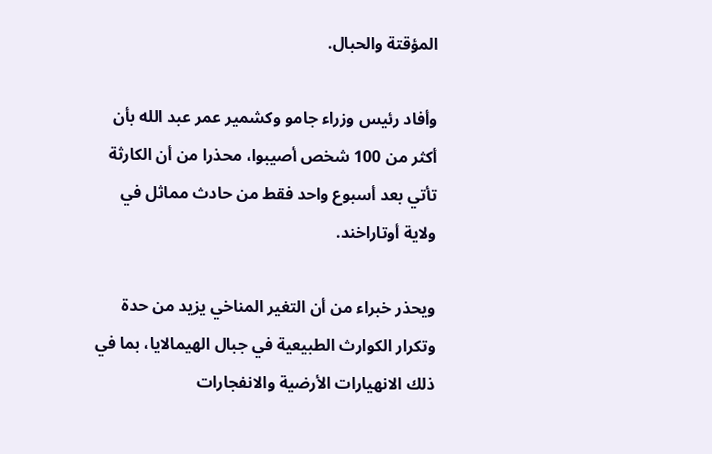المؤقتة والحبال.

وأفاد رئيس وزراء جامو وكشمير عمر عبد الله بأن أكثر من 100 شخص أصيبوا، محذرا من أن الكارثة تأتي بعد أسبوع واحد فقط من حادث مماثل في ولاية أوتاراخند.

ويحذر خبراء من أن التغير المناخي يزيد من حدة وتكرار الكوارث الطبيعية في جبال الهيمالايا، بما في ذلك الانهيارات الأرضية والانفجارات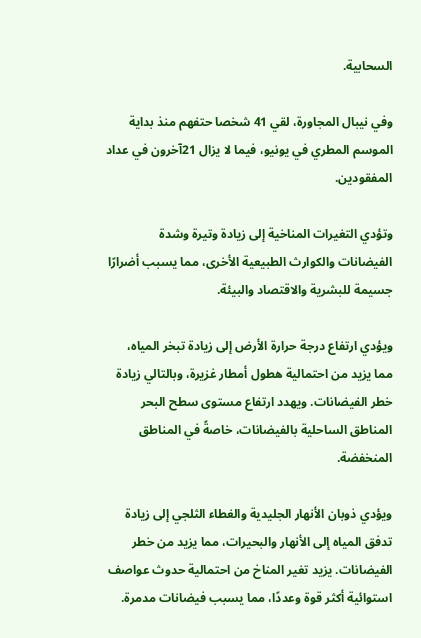السحابية.

وفي نيبال المجاورة، لقي 41 شخصا حتفهم منذ بداية الموسم المطري في يونيو، فيما لا يزال 21آخرون في عداد المفقودين.

وتؤدي التغيرات المناخية إلى زيادة وتيرة وشدة الفيضانات والكوارث الطبيعية الأخرى، مما يسبب أضرارًا جسيمة للبشرية والاقتصاد والبيئة.

ويؤدي ارتفاع درجة حرارة الأرض إلى زيادة تبخر المياه، مما يزيد من احتمالية هطول أمطار غزيرة، وبالتالي زيادة خطر الفيضانات. ويهدد ارتفاع مستوى سطح البحر المناطق الساحلية بالفيضانات، خاصةً في المناطق المنخفضة.

ويؤدي ذوبان الأنهار الجليدية والغطاء الثلجي إلى زيادة تدفق المياه إلى الأنهار والبحيرات، مما يزيد من خطر الفيضانات. يزيد تغير المناخ من احتمالية حدوث عواصف استوائية أكثر قوة وعددًا، مما يسبب فيضانات مدمرة.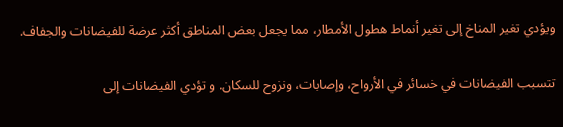ويؤدي تغير المناخ إلى تغير أنماط هطول الأمطار، مما يجعل بعض المناطق أكثر عرضة للفيضانات والجفاف.

تتسبب الفيضانات في خسائر في الأرواح، وإصابات، ونزوح للسكان. و تؤدي الفيضانات إلى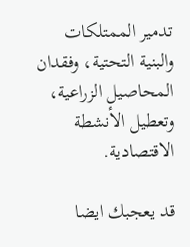تدمير الممتلكات والبنية التحتية، وفقدان المحاصيل الزراعية، وتعطيل الأنشطة الاقتصادية.

قد يعجبك ايضا